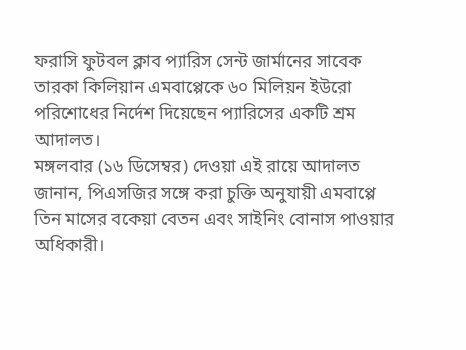ফরাসি ফুটবল ক্লাব প্যারিস সেন্ট জার্মানের সাবেক তারকা কিলিয়ান এমবাপ্পেকে ৬০ মিলিয়ন ইউরো পরিশোধের নির্দেশ দিয়েছেন প্যারিসের একটি শ্রম আদালত।
মঙ্গলবার (১৬ ডিসেম্বর) দেওয়া এই রায়ে আদালত জানান, পিএসজির সঙ্গে করা চুক্তি অনুযায়ী এমবাপ্পে তিন মাসের বকেয়া বেতন এবং সাইনিং বোনাস পাওয়ার অধিকারী।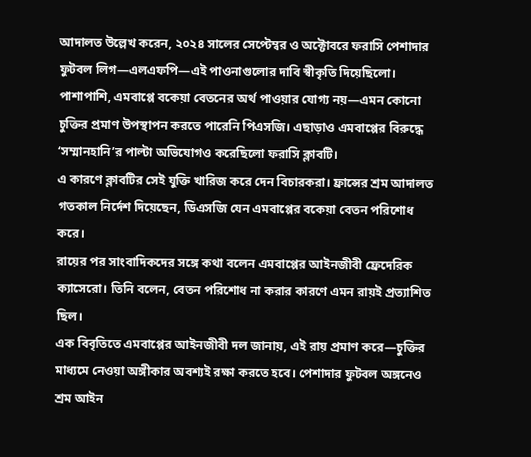আদালত উল্লেখ করেন, ২০২৪ সালের সেপ্টেম্বর ও অক্টোবরে ফরাসি পেশাদার ফুটবল লিগ—এলএফপি—এই পাওনাগুলোর দাবি স্বীকৃতি দিয়েছিলো। পাশাপাশি, এমবাপ্পে বকেয়া বেতনের অর্থ পাওয়ার যোগ্য নয়—এমন কোনো চুক্তির প্রমাণ উপস্থাপন করতে পারেনি পিএসজি। এছাড়াও এমবাপ্পের বিরুদ্ধে ‘সম্মানহানি’র পাল্টা অভিযোগও করেছিলো ফরাসি ক্লাবটি।
এ কারণে ক্লাবটির সেই যুক্তি খারিজ করে দেন বিচারকরা। ফ্রান্সের শ্রম আদালত গতকাল নির্দেশ দিয়েছেন, ডিএসজি যেন এমবাপ্পের বকেয়া বেতন পরিশোধ করে।
রায়ের পর সাংবাদিকদের সঙ্গে কথা বলেন এমবাপ্পের আইনজীবী ফ্রেদেরিক ক্যাসেরো। তিনি বলেন, বেতন পরিশোধ না করার কারণে এমন রায়ই প্রত্যাশিত ছিল।
এক বিবৃতিতে এমবাপ্পের আইনজীবী দল জানায়, এই রায় প্রমাণ করে—চুক্তির মাধ্যমে নেওয়া অঙ্গীকার অবশ্যই রক্ষা করতে হবে। পেশাদার ফুটবল অঙ্গনেও শ্রম আইন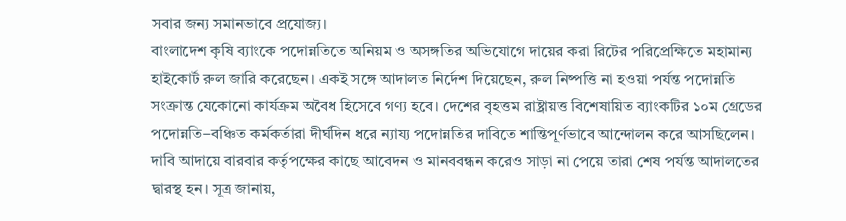সবার জন্য সমানভাবে প্রযোজ্য।
বাংলাদেশ কৃষি ব্যাংকে পদোন্নতিতে অনিয়ম ও অসঙ্গতির অভিযোগে দায়ের করা রিটের পরিপ্রেক্ষিতে মহামান্য হাইকোর্ট রুল জারি করেছেন। একই সঙ্গে আদালত নির্দেশ দিয়েছেন, রুল নিষ্পত্তি না হওয়া পর্যন্ত পদোন্নতি সংক্রান্ত যেকোনো কার্যক্রম অবৈধ হিসেবে গণ্য হবে। দেশের বৃহত্তম রাষ্ট্রায়ত্ত বিশেষায়িত ব্যাংকটির ১০ম গ্রেডের পদোন্নতি–বঞ্চিত কর্মকর্তারা দীর্ঘদিন ধরে ন্যায্য পদোন্নতির দাবিতে শান্তিপূর্ণভাবে আন্দোলন করে আসছিলেন। দাবি আদায়ে বারবার কর্তৃপক্ষের কাছে আবেদন ও মানববন্ধন করেও সাড়া না পেয়ে তারা শেষ পর্যন্ত আদালতের দ্বারস্থ হন। সূত্র জানায়,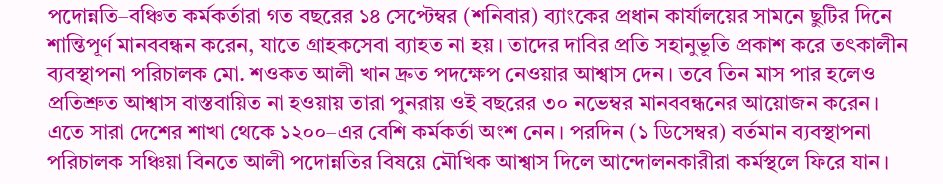পদোন্নতি–বঞ্চিত কর্মকর্তারা গত বছরের ১৪ সেপ্টেম্বর (শনিবার) ব্যাংকের প্রধান কার্যালয়ের সামনে ছুটির দিনে শান্তিপূর্ণ মানববন্ধন করেন, যাতে গ্রাহকসেবা ব্যাহত না হয়। তাদের দাবির প্রতি সহানুভূতি প্রকাশ করে তৎকালীন ব্যবস্থাপনা পরিচালক মো. শওকত আলী খান দ্রুত পদক্ষেপ নেওয়ার আশ্বাস দেন। তবে তিন মাস পার হলেও প্রতিশ্রুত আশ্বাস বাস্তবায়িত না হওয়ায় তারা পুনরায় ওই বছরের ৩০ নভেম্বর মানববন্ধনের আয়োজন করেন। এতে সারা দেশের শাখা থেকে ১২০০–এর বেশি কর্মকর্তা অংশ নেন। পরদিন (১ ডিসেম্বর) বর্তমান ব্যবস্থাপনা পরিচালক সঞ্চিয়া বিনতে আলী পদোন্নতির বিষয়ে মৌখিক আশ্বাস দিলে আন্দোলনকারীরা কর্মস্থলে ফিরে যান।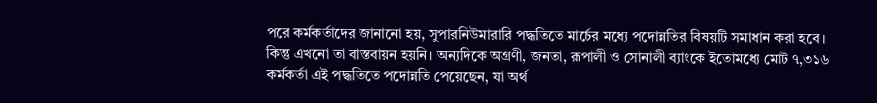পরে কর্মকর্তাদের জানানো হয়, সুপারনিউমারারি পদ্ধতিতে মার্চের মধ্যে পদোন্নতির বিষয়টি সমাধান করা হবে। কিন্তু এখনো তা বাস্তবায়ন হয়নি। অন্যদিকে অগ্রণী, জনতা, রূপালী ও সোনালী ব্যাংকে ইতোমধ্যে মোট ৭,৩১৬ কর্মকর্তা এই পদ্ধতিতে পদোন্নতি পেয়েছেন, যা অর্থ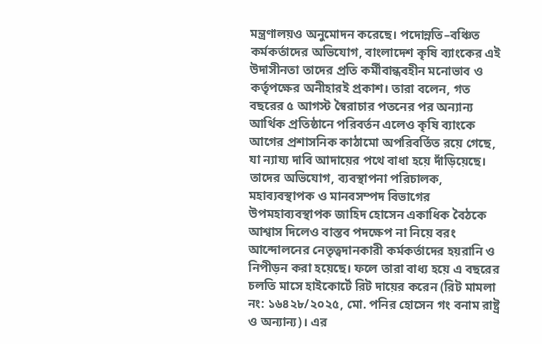মন্ত্রণালয়ও অনুমোদন করেছে। পদোন্নতি–বঞ্চিত কর্মকর্তাদের অভিযোগ, বাংলাদেশ কৃষি ব্যাংকের এই উদাসীনতা তাদের প্রতি কর্মীবান্ধবহীন মনোভাব ও কর্তৃপক্ষের অনীহারই প্রকাশ। তারা বলেন, গত বছরের ৫ আগস্ট স্বৈরাচার পতনের পর অন্যান্য আর্থিক প্রতিষ্ঠানে পরিবর্তন এলেও কৃষি ব্যাংকে আগের প্রশাসনিক কাঠামো অপরিবর্তিত রয়ে গেছে, যা ন্যায্য দাবি আদায়ের পথে বাধা হয়ে দাঁড়িয়েছে। তাদের অভিযোগ, ব্যবস্থাপনা পরিচালক, মহাব্যবস্থাপক ও মানবসম্পদ বিভাগের উপমহাব্যবস্থাপক জাহিদ হোসেন একাধিক বৈঠকে আশ্বাস দিলেও বাস্তব পদক্ষেপ না নিয়ে বরং আন্দোলনের নেতৃত্বদানকারী কর্মকর্তাদের হয়রানি ও নিপীড়ন করা হয়েছে। ফলে তারা বাধ্য হয়ে এ বছরের চলতি মাসে হাইকোর্টে রিট দায়ের করেন (রিট মামলা নং: ১৬৪২৮/২০২৫, মো. পনির হোসেন গং বনাম রাষ্ট্র ও অন্যান্য)। এর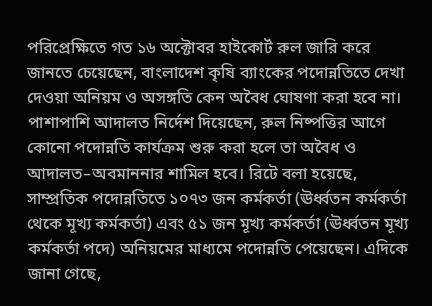পরিপ্রেক্ষিতে গত ১৬ অক্টোবর হাইকোর্ট রুল জারি করে জানতে চেয়েছেন, বাংলাদেশ কৃষি ব্যাংকের পদোন্নতিতে দেখা দেওয়া অনিয়ম ও অসঙ্গতি কেন অবৈধ ঘোষণা করা হবে না। পাশাপাশি আদালত নির্দেশ দিয়েছেন, রুল নিষ্পত্তির আগে কোনো পদোন্নতি কার্যক্রম শুরু করা হলে তা অবৈধ ও আদালত–অবমাননার শামিল হবে। রিটে বলা হয়েছে, সাম্প্রতিক পদোন্নতিতে ১০৭৩ জন কর্মকর্তা (ঊর্ধ্বতন কর্মকর্তা থেকে মূখ্য কর্মকর্তা) এবং ৫১ জন মূখ্য কর্মকর্তা (ঊর্ধ্বতন মূখ্য কর্মকর্তা পদে) অনিয়মের মাধ্যমে পদোন্নতি পেয়েছেন। এদিকে জানা গেছে,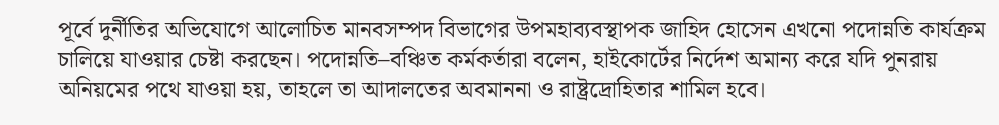পূর্বে দুর্নীতির অভিযোগে আলোচিত মানবসম্পদ বিভাগের উপমহাব্যবস্থাপক জাহিদ হোসেন এখনো পদোন্নতি কার্যক্রম চালিয়ে যাওয়ার চেষ্টা করছেন। পদোন্নতি–বঞ্চিত কর্মকর্তারা বলেন, হাইকোর্টের নির্দেশ অমান্য করে যদি পুনরায় অনিয়মের পথে যাওয়া হয়, তাহলে তা আদালতের অবমাননা ও রাষ্ট্রদ্রোহিতার শামিল হবে।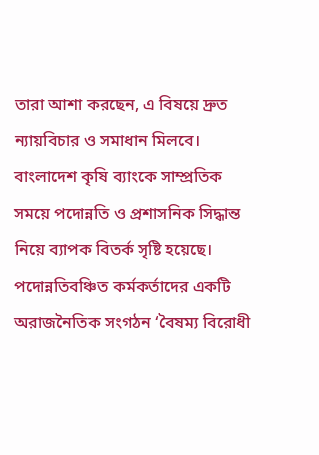তারা আশা করছেন, এ বিষয়ে দ্রুত ন্যায়বিচার ও সমাধান মিলবে।
বাংলাদেশ কৃষি ব্যাংকে সাম্প্রতিক সময়ে পদোন্নতি ও প্রশাসনিক সিদ্ধান্ত নিয়ে ব্যাপক বিতর্ক সৃষ্টি হয়েছে। পদোন্নতিবঞ্চিত কর্মকর্তাদের একটি অরাজনৈতিক সংগঠন ‘বৈষম্য বিরোধী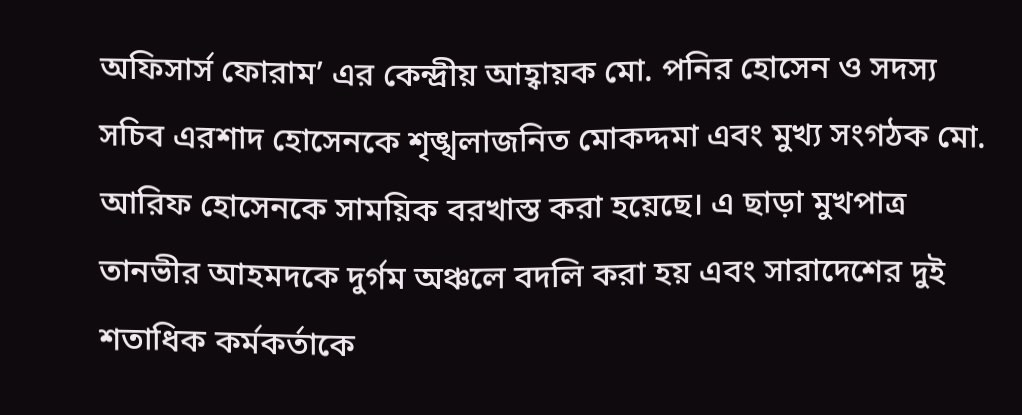অফিসার্স ফোরাম’ এর কেন্দ্রীয় আহ্বায়ক মো. পনির হোসেন ও সদস্য সচিব এরশাদ হোসেনকে শৃঙ্খলাজনিত মোকদ্দমা এবং মুখ্য সংগঠক মো. আরিফ হোসেনকে সাময়িক বরখাস্ত করা হয়েছে। এ ছাড়া মুখপাত্র তানভীর আহমদকে দুর্গম অঞ্চলে বদলি করা হয় এবং সারাদেশের দুই শতাধিক কর্মকর্তাকে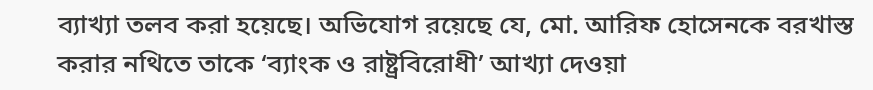ব্যাখ্যা তলব করা হয়েছে। অভিযোগ রয়েছে যে, মো. আরিফ হোসেনকে বরখাস্ত করার নথিতে তাকে ‘ব্যাংক ও রাষ্ট্রবিরোধী’ আখ্যা দেওয়া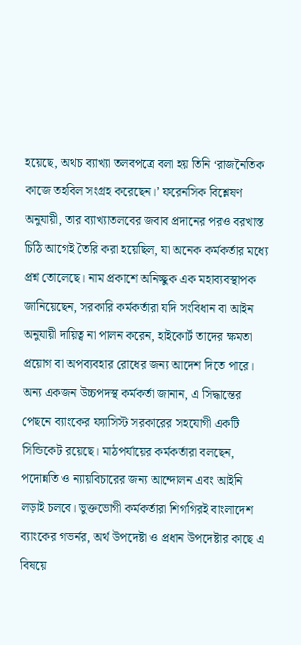হয়েছে, অথচ ব্যাখ্যা তলবপত্রে বলা হয় তিনি ‘রাজনৈতিক কাজে তহবিল সংগ্রহ করেছেন।’ ফরেনসিক বিশ্লেষণ অনুযায়ী, তার ব্যাখ্যাতলবের জবাব প্রদানের পরও বরখাস্ত চিঠি আগেই তৈরি করা হয়েছিল, যা অনেক কর্মকর্তার মধ্যে প্রশ্ন তোলেছে। নাম প্রকাশে অনিচ্ছুক এক মহাব্যবস্থাপক জানিয়েছেন, সরকারি কর্মকর্তারা যদি সংবিধান বা আইন অনুযায়ী দায়িত্ব না পালন করেন, হাইকোর্ট তাদের ক্ষমতা প্রয়োগ বা অপব্যবহার রোধের জন্য আদেশ দিতে পারে। অন্য একজন উচ্চপদস্থ কর্মকর্তা জানান, এ সিদ্ধান্তের পেছনে ব্যাংকের ফ্যাসিস্ট সরকারের সহযোগী একটি সিন্ডিকেট রয়েছে। মাঠপর্যায়ের কর্মকর্তারা বলছেন, পদোন্নতি ও ন্যায়বিচারের জন্য আন্দোলন এবং আইনি লড়াই চলবে। ভুক্তভোগী কর্মকর্তারা শিগগিরই বাংলাদেশ ব্যাংকের গভর্নর, অর্থ উপদেষ্টা ও প্রধান উপদেষ্টার কাছে এ বিষয়ে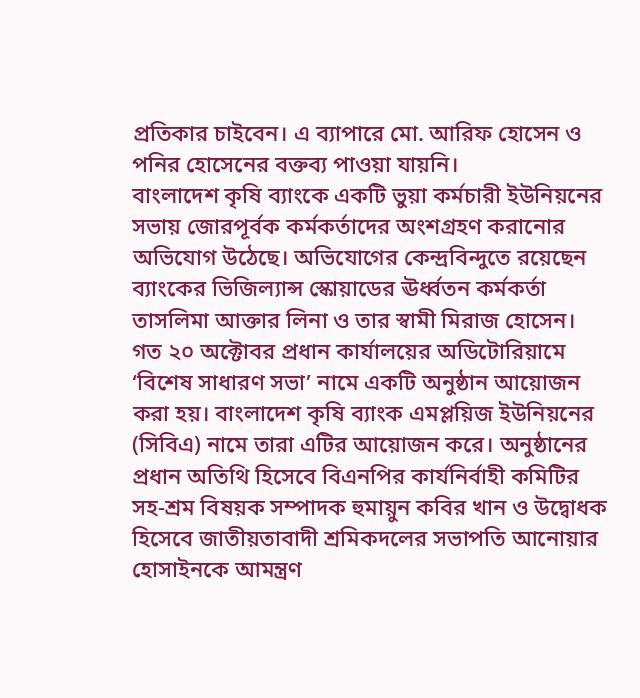প্রতিকার চাইবেন। এ ব্যাপারে মো. আরিফ হোসেন ও পনির হোসেনের বক্তব্য পাওয়া যায়নি।
বাংলাদেশ কৃষি ব্যাংকে একটি ভুয়া কর্মচারী ইউনিয়নের সভায় জোরপূর্বক কর্মকর্তাদের অংশগ্রহণ করানোর অভিযোগ উঠেছে। অভিযোগের কেন্দ্রবিন্দুতে রয়েছেন ব্যাংকের ভিজিল্যান্স স্কোয়াডের ঊর্ধ্বতন কর্মকর্তা তাসলিমা আক্তার লিনা ও তার স্বামী মিরাজ হোসেন। গত ২০ অক্টোবর প্রধান কার্যালয়ের অডিটোরিয়ামে ‘বিশেষ সাধারণ সভা’ নামে একটি অনুষ্ঠান আয়োজন করা হয়। বাংলাদেশ কৃষি ব্যাংক এমপ্লয়িজ ইউনিয়নের (সিবিএ) নামে তারা এটির আয়োজন করে। অনুষ্ঠানের প্রধান অতিথি হিসেবে বিএনপির কার্যনির্বাহী কমিটির সহ-শ্রম বিষয়ক সম্পাদক হুমায়ুন কবির খান ও উদ্বোধক হিসেবে জাতীয়তাবাদী শ্রমিকদলের সভাপতি আনোয়ার হোসাইনকে আমন্ত্রণ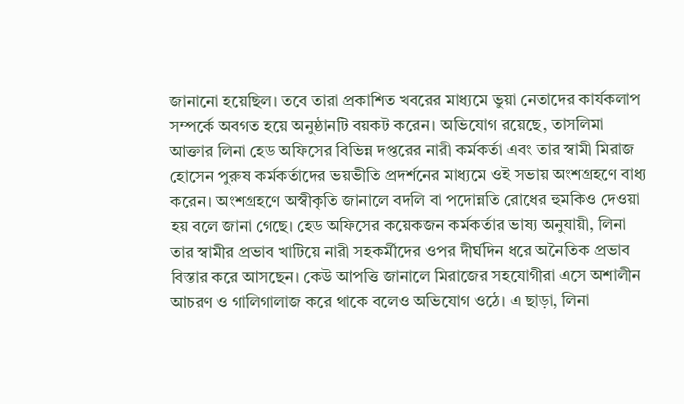জানানো হয়েছিল। তবে তারা প্রকাশিত খবরের মাধ্যমে ভুয়া নেতাদের কার্যকলাপ সম্পর্কে অবগত হয়ে অনুষ্ঠানটি বয়কট করেন। অভিযোগ রয়েছে, তাসলিমা আক্তার লিনা হেড অফিসের বিভিন্ন দপ্তরের নারী কর্মকর্তা এবং তার স্বামী মিরাজ হোসেন পুরুষ কর্মকর্তাদের ভয়ভীতি প্রদর্শনের মাধ্যমে ওই সভায় অংশগ্রহণে বাধ্য করেন। অংশগ্রহণে অস্বীকৃতি জানালে বদলি বা পদোন্নতি রোধের হুমকিও দেওয়া হয় বলে জানা গেছে। হেড অফিসের কয়েকজন কর্মকর্তার ভাষ্য অনুযায়ী, লিনা তার স্বামীর প্রভাব খাটিয়ে নারী সহকর্মীদের ওপর দীর্ঘদিন ধরে অনৈতিক প্রভাব বিস্তার করে আসছেন। কেউ আপত্তি জানালে মিরাজের সহযোগীরা এসে অশালীন আচরণ ও গালিগালাজ করে থাকে বলেও অভিযোগ ওঠে। এ ছাড়া, লিনা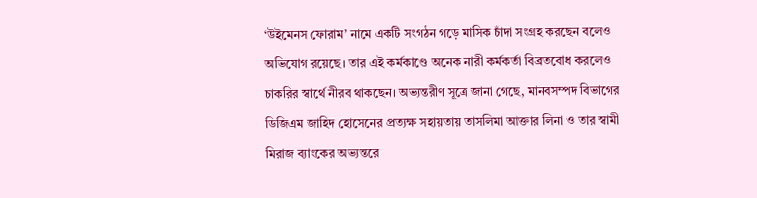‘উইমেনস ফোরাম’ নামে একটি সংগঠন গড়ে মাসিক চাঁদা সংগ্রহ করছেন বলেও অভিযোগ রয়েছে। তার এই কর্মকাণ্ডে অনেক নারী কর্মকর্তা বিব্রতবোধ করলেও চাকরির স্বার্থে নীরব থাকছেন। অভ্যন্তরীণ সূত্রে জানা গেছে, মানবসম্পদ বিভাগের ডিজিএম জাহিদ হোসেনের প্রত্যক্ষ সহায়তায় তাসলিমা আক্তার লিনা ও তার স্বামী মিরাজ ব্যাংকের অভ্যন্তরে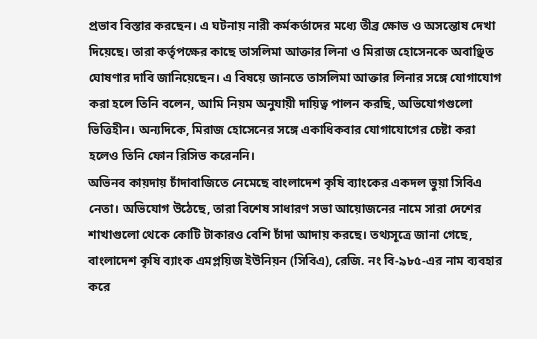প্রভাব বিস্তার করছেন। এ ঘটনায় নারী কর্মকর্তাদের মধ্যে তীব্র ক্ষোভ ও অসন্তোষ দেখা দিয়েছে। তারা কর্তৃপক্ষের কাছে তাসলিমা আক্তার লিনা ও মিরাজ হোসেনকে অবাঞ্ছিত ঘোষণার দাবি জানিয়েছেন। এ বিষয়ে জানতে তাসলিমা আক্তার লিনার সঙ্গে যোগাযোগ করা হলে তিনি বলেন, আমি নিয়ম অনুযায়ী দায়িত্ব পালন করছি, অভিযোগগুলো ভিত্তিহীন। অন্যদিকে, মিরাজ হোসেনের সঙ্গে একাধিকবার যোগাযোগের চেষ্টা করা হলেও তিনি ফোন রিসিভ করেননি।
অভিনব কায়দায় চাঁদাবাজিতে নেমেছে বাংলাদেশ কৃষি ব্যাংকের একদল ভুয়া সিবিএ নেতা। অভিযোগ উঠেছে, তারা বিশেষ সাধারণ সভা আয়োজনের নামে সারা দেশের শাখাগুলো থেকে কোটি টাকারও বেশি চাঁদা আদায় করছে। তথ্যসূত্রে জানা গেছে, বাংলাদেশ কৃষি ব্যাংক এমপ্লয়িজ ইউনিয়ন (সিবিএ), রেজি. নং বি-৯৮৫-এর নাম ব্যবহার করে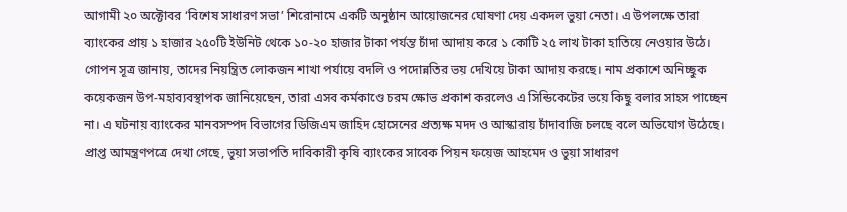আগামী ২০ অক্টোবর ‘বিশেষ সাধারণ সভা’ শিরোনামে একটি অনুষ্ঠান আয়োজনের ঘোষণা দেয় একদল ভুয়া নেতা। এ উপলক্ষে তারা ব্যাংকের প্রায় ১ হাজার ২৫০টি ইউনিট থেকে ১০-২০ হাজার টাকা পর্যন্ত চাঁদা আদায় করে ১ কোটি ২৫ লাখ টাকা হাতিয়ে নেওয়ার উঠে। গোপন সূত্র জানায়, তাদের নিয়ন্ত্রিত লোকজন শাখা পর্যায়ে বদলি ও পদোন্নতির ভয় দেখিয়ে টাকা আদায় করছে। নাম প্রকাশে অনিচ্ছুক কয়েকজন উপ-মহাব্যবস্থাপক জানিয়েছেন, তারা এসব কর্মকাণ্ডে চরম ক্ষোভ প্রকাশ করলেও এ সিন্ডিকেটের ভয়ে কিছু বলার সাহস পাচ্ছেন না। এ ঘটনায় ব্যাংকের মানবসম্পদ বিভাগের ডিজিএম জাহিদ হোসেনের প্রত্যক্ষ মদদ ও আস্কারায় চাঁদাবাজি চলছে বলে অভিযোগ উঠেছে। প্রাপ্ত আমন্ত্রণপত্রে দেখা গেছে, ভুয়া সভাপতি দাবিকারী কৃষি ব্যাংকের সাবেক পিয়ন ফয়েজ আহমেদ ও ভুয়া সাধারণ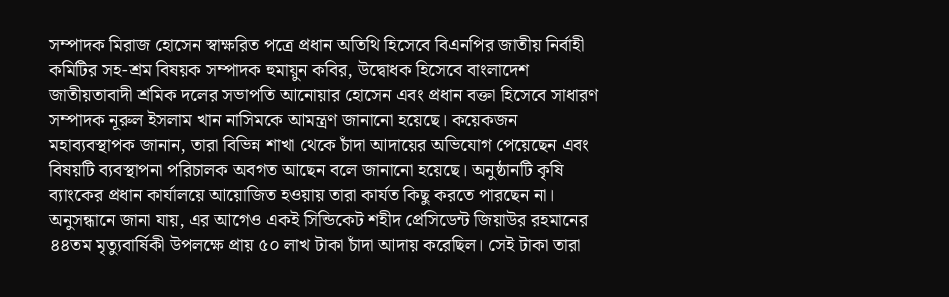সম্পাদক মিরাজ হোসেন স্বাক্ষরিত পত্রে প্রধান অতিথি হিসেবে বিএনপির জাতীয় নির্বাহী কমিটির সহ-শ্রম বিষয়ক সম্পাদক হুমায়ুন কবির, উদ্বোধক হিসেবে বাংলাদেশ জাতীয়তাবাদী শ্রমিক দলের সভাপতি আনোয়ার হোসেন এবং প্রধান বক্তা হিসেবে সাধারণ সম্পাদক নূরুল ইসলাম খান নাসিমকে আমন্ত্রণ জানানো হয়েছে। কয়েকজন মহাব্যবস্থাপক জানান, তারা বিভিন্ন শাখা থেকে চাঁদা আদায়ের অভিযোগ পেয়েছেন এবং বিষয়টি ব্যবস্থাপনা পরিচালক অবগত আছেন বলে জানানো হয়েছে। অনুষ্ঠানটি কৃষি ব্যাংকের প্রধান কার্যালয়ে আয়োজিত হওয়ায় তারা কার্যত কিছু করতে পারছেন না। অনুসন্ধানে জানা যায়, এর আগেও একই সিন্ডিকেট শহীদ প্রেসিডেন্ট জিয়াউর রহমানের ৪৪তম মৃত্যুবার্ষিকী উপলক্ষে প্রায় ৫০ লাখ টাকা চাঁদা আদায় করেছিল। সেই টাকা তারা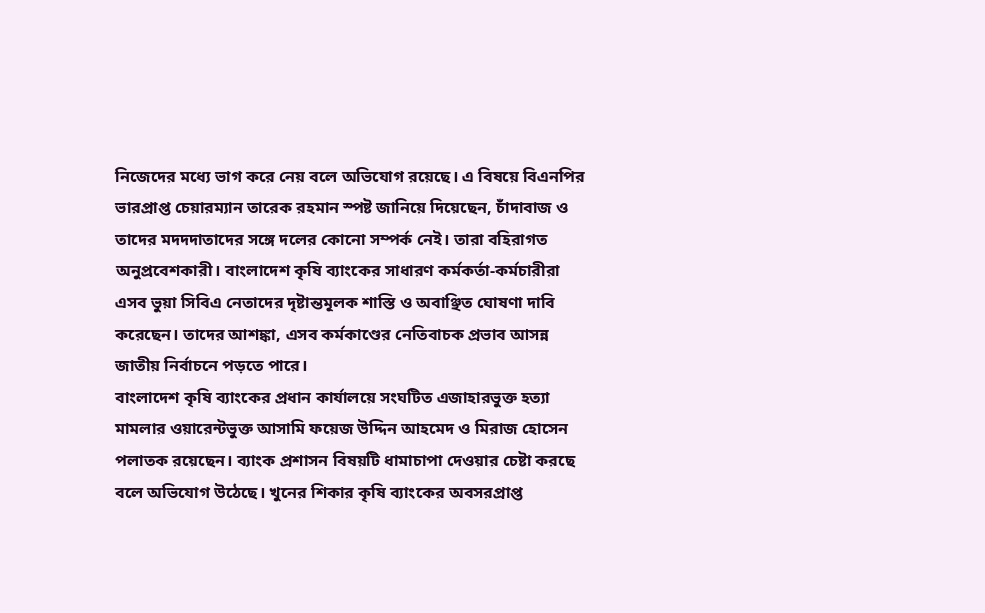নিজেদের মধ্যে ভাগ করে নেয় বলে অভিযোগ রয়েছে। এ বিষয়ে বিএনপির ভারপ্রাপ্ত চেয়ারম্যান তারেক রহমান স্পষ্ট জানিয়ে দিয়েছেন, চাঁদাবাজ ও তাদের মদদদাতাদের সঙ্গে দলের কোনো সম্পর্ক নেই। তারা বহিরাগত অনুপ্রবেশকারী। বাংলাদেশ কৃষি ব্যাংকের সাধারণ কর্মকর্তা-কর্মচারীরা এসব ভুয়া সিবিএ নেতাদের দৃষ্টান্তমূলক শাস্তি ও অবাঞ্ছিত ঘোষণা দাবি করেছেন। তাদের আশঙ্কা, এসব কর্মকাণ্ডের নেতিবাচক প্রভাব আসন্ন জাতীয় নির্বাচনে পড়তে পারে।
বাংলাদেশ কৃষি ব্যাংকের প্রধান কার্যালয়ে সংঘটিত এজাহারভুক্ত হত্যা মামলার ওয়ারেন্টভুক্ত আসামি ফয়েজ উদ্দিন আহমেদ ও মিরাজ হোসেন পলাতক রয়েছেন। ব্যাংক প্রশাসন বিষয়টি ধামাচাপা দেওয়ার চেষ্টা করছে বলে অভিযোগ উঠেছে। খুনের শিকার কৃষি ব্যাংকের অবসরপ্রাপ্ত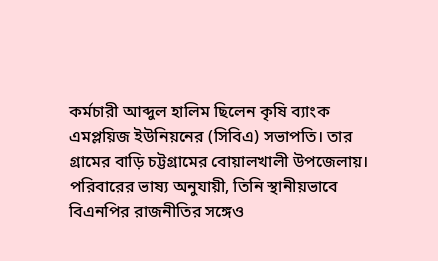কর্মচারী আব্দুল হালিম ছিলেন কৃষি ব্যাংক এমপ্লয়িজ ইউনিয়নের (সিবিএ) সভাপতি। তার গ্রামের বাড়ি চট্টগ্রামের বোয়ালখালী উপজেলায়। পরিবারের ভাষ্য অনুযায়ী, তিনি স্থানীয়ভাবে বিএনপির রাজনীতির সঙ্গেও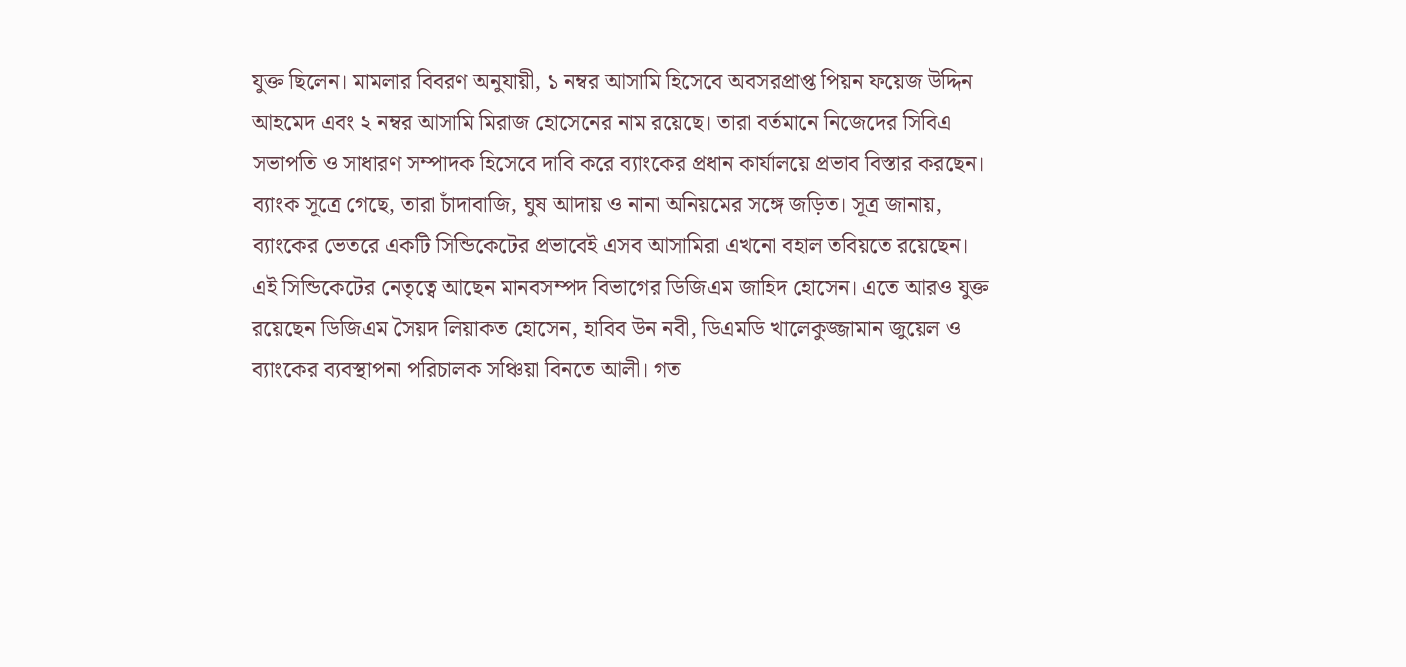যুক্ত ছিলেন। মামলার বিবরণ অনুযায়ী, ১ নম্বর আসামি হিসেবে অবসরপ্রাপ্ত পিয়ন ফয়েজ উদ্দিন আহমেদ এবং ২ নম্বর আসামি মিরাজ হোসেনের নাম রয়েছে। তারা বর্তমানে নিজেদের সিবিএ সভাপতি ও সাধারণ সম্পাদক হিসেবে দাবি করে ব্যাংকের প্রধান কার্যালয়ে প্রভাব বিস্তার করছেন। ব্যাংক সূত্রে গেছে, তারা চাঁদাবাজি, ঘুষ আদায় ও নানা অনিয়মের সঙ্গে জড়িত। সূত্র জানায়, ব্যাংকের ভেতরে একটি সিন্ডিকেটের প্রভাবেই এসব আসামিরা এখনো বহাল তবিয়তে রয়েছেন। এই সিন্ডিকেটের নেতৃত্বে আছেন মানবসম্পদ বিভাগের ডিজিএম জাহিদ হোসেন। এতে আরও যুক্ত রয়েছেন ডিজিএম সৈয়দ লিয়াকত হোসেন, হাবিব উন নবী, ডিএমডি খালেকুজ্জামান জুয়েল ও ব্যাংকের ব্যবস্থাপনা পরিচালক সঞ্চিয়া বিনতে আলী। গত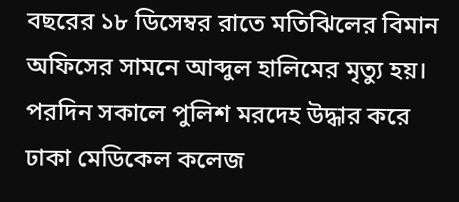বছরের ১৮ ডিসেম্বর রাতে মতিঝিলের বিমান অফিসের সামনে আব্দুল হালিমের মৃত্যু হয়। পরদিন সকালে পুলিশ মরদেহ উদ্ধার করে ঢাকা মেডিকেল কলেজ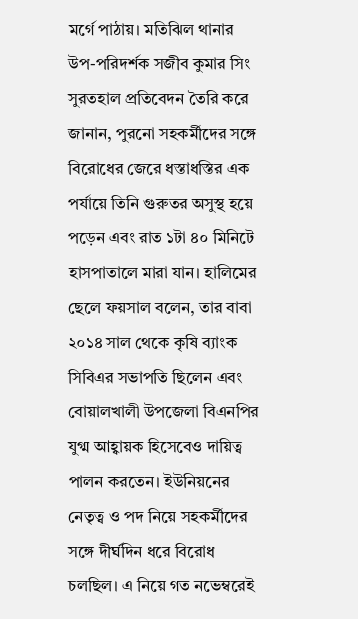মর্গে পাঠায়। মতিঝিল থানার উপ-পরিদর্শক সজীব কুমার সিং সুরতহাল প্রতিবেদন তৈরি করে জানান, পুরনো সহকর্মীদের সঙ্গে বিরোধের জেরে ধস্তাধস্তির এক পর্যায়ে তিনি গুরুতর অসুস্থ হয়ে পড়েন এবং রাত ১টা ৪০ মিনিটে হাসপাতালে মারা যান। হালিমের ছেলে ফয়সাল বলেন, তার বাবা ২০১৪ সাল থেকে কৃষি ব্যাংক সিবিএর সভাপতি ছিলেন এবং বোয়ালখালী উপজেলা বিএনপির যুগ্ম আহ্বায়ক হিসেবেও দায়িত্ব পালন করতেন। ইউনিয়নের নেতৃত্ব ও পদ নিয়ে সহকর্মীদের সঙ্গে দীর্ঘদিন ধরে বিরোধ চলছিল। এ নিয়ে গত নভেম্বরেই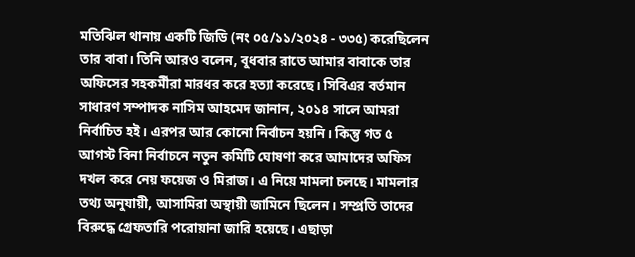মতিঝিল থানায় একটি জিডি (নং ০৫/১১/২০২৪ - ৩৩৫) করেছিলেন তার বাবা। তিনি আরও বলেন, বুধবার রাতে আমার বাবাকে তার অফিসের সহকর্মীরা মারধর করে হত্যা করেছে। সিবিএর বর্তমান সাধারণ সম্পাদক নাসিম আহমেদ জানান, ২০১৪ সালে আমরা নির্বাচিত হই। এরপর আর কোনো নির্বাচন হয়নি। কিন্তু গত ৫ আগস্ট বিনা নির্বাচনে নতুন কমিটি ঘোষণা করে আমাদের অফিস দখল করে নেয় ফয়েজ ও মিরাজ। এ নিয়ে মামলা চলছে। মামলার তথ্য অনুযায়ী, আসামিরা অস্থায়ী জামিনে ছিলেন। সম্প্রতি তাদের বিরুদ্ধে গ্রেফতারি পরোয়ানা জারি হয়েছে। এছাড়া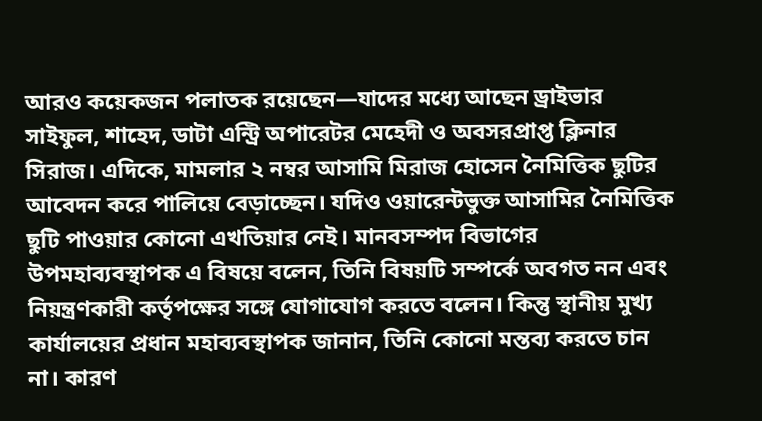আরও কয়েকজন পলাতক রয়েছেন—যাদের মধ্যে আছেন ড্রাইভার সাইফুল, শাহেদ, ডাটা এন্ট্রি অপারেটর মেহেদী ও অবসরপ্রাপ্ত ক্লিনার সিরাজ। এদিকে, মামলার ২ নম্বর আসামি মিরাজ হোসেন নৈমিত্তিক ছুটির আবেদন করে পালিয়ে বেড়াচ্ছেন। যদিও ওয়ারেন্টভুক্ত আসামির নৈমিত্তিক ছুটি পাওয়ার কোনো এখতিয়ার নেই। মানবসম্পদ বিভাগের উপমহাব্যবস্থাপক এ বিষয়ে বলেন, তিনি বিষয়টি সম্পর্কে অবগত নন এবং নিয়ন্ত্রণকারী কর্তৃপক্ষের সঙ্গে যোগাযোগ করতে বলেন। কিন্তু স্থানীয় মুখ্য কার্যালয়ের প্রধান মহাব্যবস্থাপক জানান, তিনি কোনো মন্তব্য করতে চান না। কারণ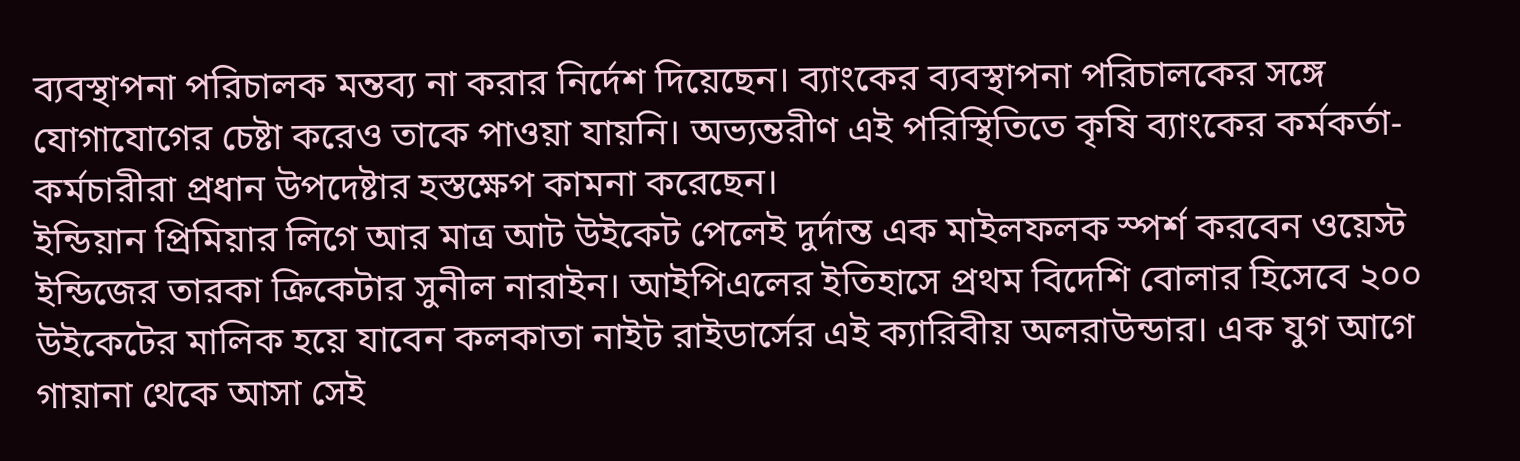ব্যবস্থাপনা পরিচালক মন্তব্য না করার নির্দেশ দিয়েছেন। ব্যাংকের ব্যবস্থাপনা পরিচালকের সঙ্গে যোগাযোগের চেষ্টা করেও তাকে পাওয়া যায়নি। অভ্যন্তরীণ এই পরিস্থিতিতে কৃষি ব্যাংকের কর্মকর্তা-কর্মচারীরা প্রধান উপদেষ্টার হস্তক্ষেপ কামনা করেছেন।
ইন্ডিয়ান প্রিমিয়ার লিগে আর মাত্র আট উইকেট পেলেই দুর্দান্ত এক মাইলফলক স্পর্শ করবেন ওয়েস্ট ইন্ডিজের তারকা ক্রিকেটার সুনীল নারাইন। আইপিএলের ইতিহাসে প্রথম বিদেশি বোলার হিসেবে ২০০ উইকেটের মালিক হয়ে যাবেন কলকাতা নাইট রাইডার্সের এই ক্যারিবীয় অলরাউন্ডার। এক যুগ আগে গায়ানা থেকে আসা সেই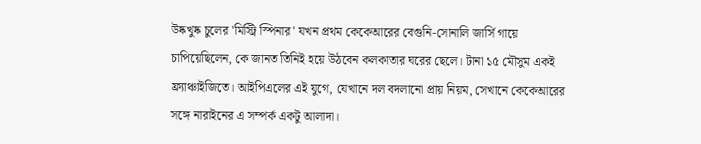উষ্কখুষ্ক চুলের 'মিস্ট্রি স্পিনার' যখন প্রথম কেকেআরের বেগুনি-সোনালি জার্সি গায়ে চাপিয়েছিলেন, কে জানত তিনিই হয়ে উঠবেন কলকাতার ঘরের ছেলে। টানা ১৫ মৌসুম একই ফ্র্যাঞ্চাইজিতে। আইপিএলের এই যুগে, যেখানে দল বদলানো প্রায় নিয়ম, সেখানে কেকেআরের সঙ্গে নারাইনের এ সম্পর্ক একটু আলাদা।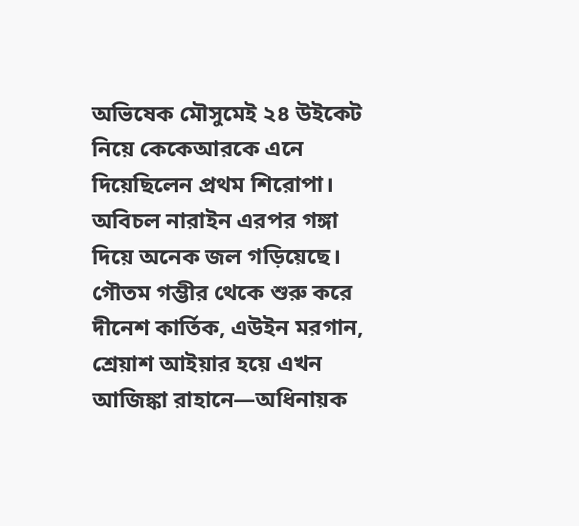অভিষেক মৌসুমেই ২৪ উইকেট নিয়ে কেকেআরকে এনে দিয়েছিলেন প্রথম শিরোপা। অবিচল নারাইন এরপর গঙ্গা দিয়ে অনেক জল গড়িয়েছে। গৌতম গম্ভীর থেকে শুরু করে দীনেশ কার্তিক, এউইন মরগান, শ্রেয়াশ আইয়ার হয়ে এখন আজিঙ্কা রাহানে—অধিনায়ক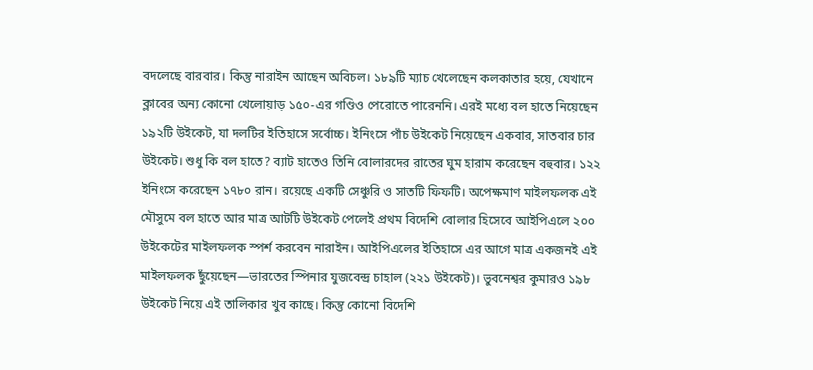বদলেছে বারবার। কিন্তু নারাইন আছেন অবিচল। ১৮৯টি ম্যাচ খেলেছেন কলকাতার হয়ে, যেখানে ক্লাবের অন্য কোনো খেলোয়াড় ১৫০-এর গণ্ডিও পেরোতে পারেননি। এরই মধ্যে বল হাতে নিয়েছেন ১৯২টি উইকেট, যা দলটির ইতিহাসে সর্বোচ্চ। ইনিংসে পাঁচ উইকেট নিয়েছেন একবার, সাতবার চার উইকেট। শুধু কি বল হাতে? ব্যাট হাতেও তিনি বোলারদের রাতের ঘুম হারাম করেছেন বহুবার। ১২২ ইনিংসে করেছেন ১৭৮০ রান। রয়েছে একটি সেঞ্চুরি ও সাতটি ফিফটি। অপেক্ষমাণ মাইলফলক এই মৌসুমে বল হাতে আর মাত্র আটটি উইকেট পেলেই প্রথম বিদেশি বোলার হিসেবে আইপিএলে ২০০ উইকেটের মাইলফলক স্পর্শ করবেন নারাইন। আইপিএলের ইতিহাসে এর আগে মাত্র একজনই এই মাইলফলক ছুঁয়েছেন—ভারতের স্পিনার যুজবেন্দ্র চাহাল (২২১ উইকেট)। ভুবনেশ্বর কুমারও ১৯৮ উইকেট নিয়ে এই তালিকার খুব কাছে। কিন্তু কোনো বিদেশি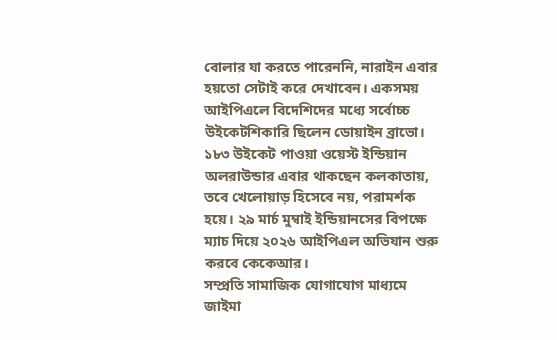বোলার যা করতে পারেননি, নারাইন এবার হয়তো সেটাই করে দেখাবেন। একসময় আইপিএলে বিদেশিদের মধ্যে সর্বোচ্চ উইকেটশিকারি ছিলেন ডোয়াইন ব্রাভো। ১৮৩ উইকেট পাওয়া ওয়েস্ট ইন্ডিয়ান অলরাউন্ডার এবার থাকছেন কলকাতায়, তবে খেলোয়াড় হিসেবে নয়, পরামর্শক হয়ে। ২৯ মার্চ মুম্বাই ইন্ডিয়ানসের বিপক্ষে ম্যাচ দিয়ে ২০২৬ আইপিএল অভিযান শুরু করবে কেকেআর।
সম্প্রতি সামাজিক যোগাযোগ মাধ্যমে জাইমা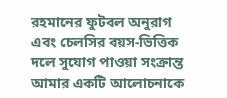রহমানের ফুটবল অনুরাগ এবং চেলসির বয়স-ভিত্তিক দলে সুযোগ পাওয়া সংক্রান্ত আমার একটি আলোচনাকে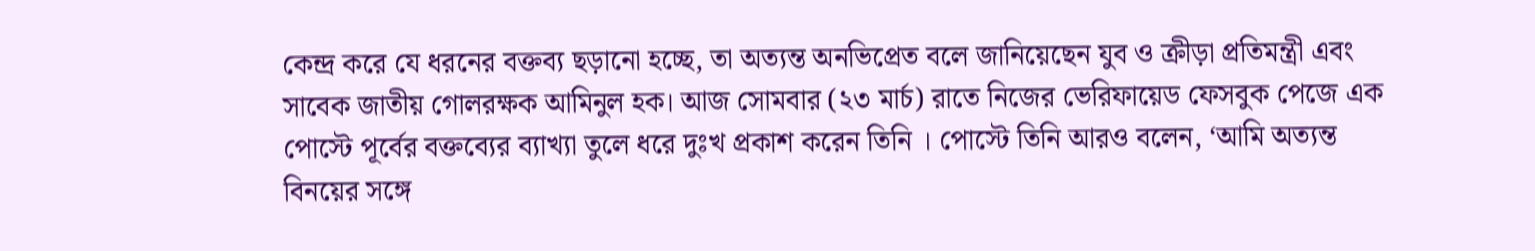কেন্দ্র করে যে ধরনের বক্তব্য ছড়ানো হচ্ছে, তা অত্যন্ত অনভিপ্রেত বলে জানিয়েছেন যুব ও ক্রীড়া প্রতিমন্ত্রী এবং সাবেক জাতীয় গোলরক্ষক আমিনুল হক। আজ সোমবার (২৩ মার্চ) রাতে নিজের ভেরিফায়েড ফেসবুক পেজে এক পোস্টে পূর্বের বক্তব্যের ব্যাখ্যা তুলে ধরে দুঃখ প্রকাশ করেন তিনি । পোস্টে তিনি আরও বলেন, ‘আমি অত্যন্ত বিনয়ের সঙ্গে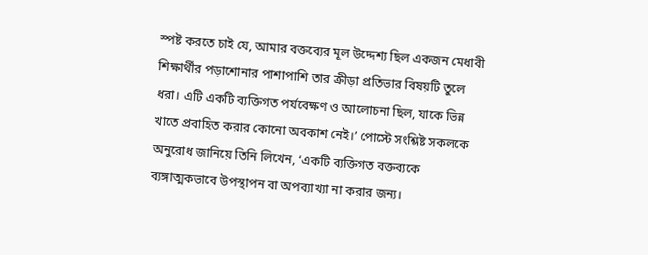স্পষ্ট করতে চাই যে, আমার বক্তব্যের মূল উদ্দেশ্য ছিল একজন মেধাবী শিক্ষার্থীর পড়াশোনার পাশাপাশি তার ক্রীড়া প্রতিভার বিষয়টি তুলে ধরা। এটি একটি ব্যক্তিগত পর্যবেক্ষণ ও আলোচনা ছিল, যাকে ভিন্ন খাতে প্রবাহিত করার কোনো অবকাশ নেই।’ পোস্টে সংশ্লিষ্ট সকলকে অনুরোধ জানিয়ে তিনি লিখেন, ‘একটি ব্যক্তিগত বক্তব্যকে ব্যঙ্গাত্মকভাবে উপস্থাপন বা অপব্যাখ্যা না করার জন্য।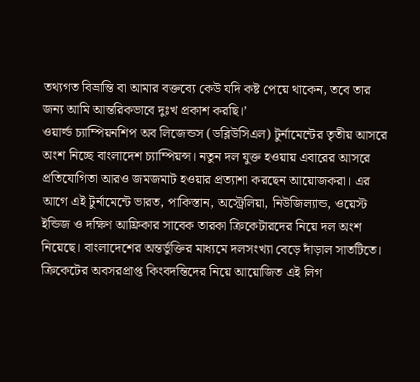তথ্যগত বিভ্রান্তি বা আমার বক্তব্যে কেউ যদি কষ্ট পেয়ে থাকেন, তবে তার জন্য আমি আন্তরিকভাবে দুঃখ প্রকাশ করছি।’
ওয়ার্ল্ড চ্যাম্পিয়নশিপ অব লিজেন্ডস (ডব্লিউসিএল) টুর্নামেন্টের তৃতীয় আসরে অংশ নিচ্ছে বাংলাদেশ চ্যাম্পিয়ন্স। নতুন দল যুক্ত হওয়ায় এবারের আসরে প্রতিযোগিতা আরও জমজমাট হওয়ার প্রত্যাশা করছেন আয়োজকরা। এর আগে এই টুর্নামেন্টে ভারত, পাকিস্তান, অস্ট্রেলিয়া, নিউজিল্যান্ড, ওয়েস্ট ইন্ডিজ ও দক্ষিণ আফ্রিকার সাবেক তারকা ক্রিকেটারদের নিয়ে দল অংশ নিয়েছে। বাংলাদেশের অন্তর্ভুক্তির মাধ্যমে দলসংখ্যা বেড়ে দাঁড়াল সাতটিতে। ক্রিকেটের অবসরপ্রাপ্ত কিংবদন্তিদের নিয়ে আয়োজিত এই লিগ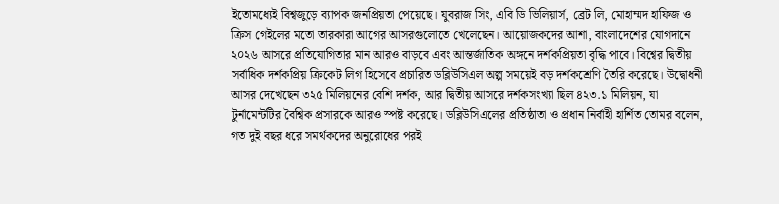ইতোমধ্যেই বিশ্বজুড়ে ব্যাপক জনপ্রিয়তা পেয়েছে। যুবরাজ সিং, এবি ডি ভিলিয়ার্স, ব্রেট লি, মোহাম্মদ হাফিজ ও ক্রিস গেইলের মতো তারকারা আগের আসরগুলোতে খেলেছেন। আয়োজকদের আশা, বাংলাদেশের যোগদানে ২০২৬ আসরে প্রতিযোগিতার মান আরও বাড়বে এবং আন্তর্জাতিক অঙ্গনে দর্শকপ্রিয়তা বৃদ্ধি পাবে। বিশ্বের দ্বিতীয় সর্বাধিক দর্শকপ্রিয় ক্রিকেট লিগ হিসেবে প্রচারিত ডব্লিউসিএল অল্প সময়েই বড় দর্শকশ্রেণি তৈরি করেছে। উদ্বোধনী আসর দেখেছেন ৩২৫ মিলিয়নের বেশি দর্শক, আর দ্বিতীয় আসরে দর্শকসংখ্যা ছিল ৪২৩.১ মিলিয়ন, যা টুর্নামেন্টটির বৈশ্বিক প্রসারকে আরও স্পষ্ট করেছে। ডব্লিউসিএলের প্রতিষ্ঠাতা ও প্রধান নির্বাহী হার্শিত তোমর বলেন, গত দুই বছর ধরে সমর্থকদের অনুরোধের পরই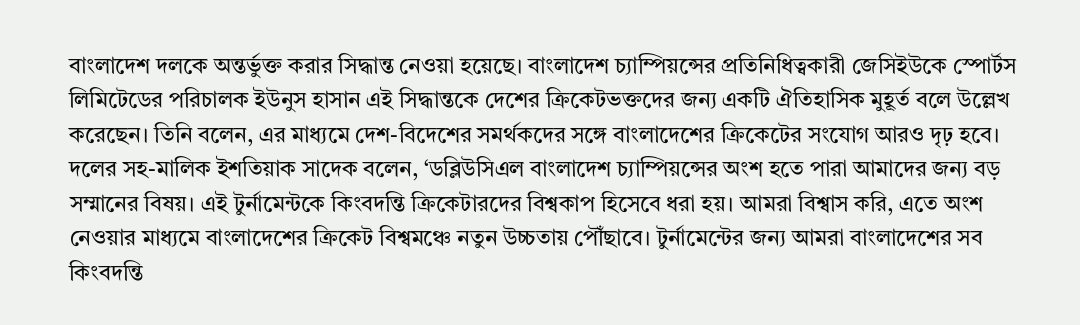বাংলাদেশ দলকে অন্তর্ভুক্ত করার সিদ্ধান্ত নেওয়া হয়েছে। বাংলাদেশ চ্যাম্পিয়ন্সের প্রতিনিধিত্বকারী জেসিইউকে স্পোর্টস লিমিটেডের পরিচালক ইউনুস হাসান এই সিদ্ধান্তকে দেশের ক্রিকেটভক্তদের জন্য একটি ঐতিহাসিক মুহূর্ত বলে উল্লেখ করেছেন। তিনি বলেন, এর মাধ্যমে দেশ-বিদেশের সমর্থকদের সঙ্গে বাংলাদেশের ক্রিকেটের সংযোগ আরও দৃঢ় হবে। দলের সহ-মালিক ইশতিয়াক সাদেক বলেন, ‘ডব্লিউসিএল বাংলাদেশ চ্যাম্পিয়ন্সের অংশ হতে পারা আমাদের জন্য বড় সম্মানের বিষয়। এই টুর্নামেন্টকে কিংবদন্তি ক্রিকেটারদের বিশ্বকাপ হিসেবে ধরা হয়। আমরা বিশ্বাস করি, এতে অংশ নেওয়ার মাধ্যমে বাংলাদেশের ক্রিকেট বিশ্বমঞ্চে নতুন উচ্চতায় পৌঁছাবে। টুর্নামেন্টের জন্য আমরা বাংলাদেশের সব কিংবদন্তি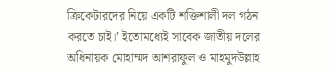ক্রিকেটারদের নিয়ে একটি শক্তিশালী দল গঠন করতে চাই।’ ইতোমধ্যেই সাবেক জাতীয় দলের অধিনায়ক মোহাম্মদ আশরাফুল ও মাহমুদউল্লাহ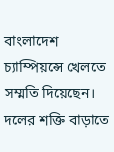বাংলাদেশ চ্যাম্পিয়ন্সে খেলতে সম্মতি দিয়েছেন। দলের শক্তি বাড়াতে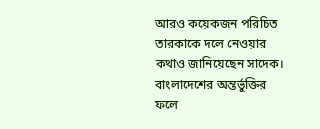আরও কয়েকজন পরিচিত তারকাকে দলে নেওয়ার কথাও জানিয়েছেন সাদেক। বাংলাদেশের অন্তর্ভুক্তির ফলে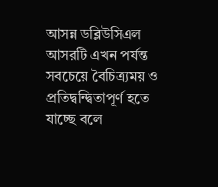আসন্ন ডব্লিউসিএল আসরটি এখন পর্যন্ত সবচেয়ে বৈচিত্র্যময় ও প্রতিদ্বন্দ্বিতাপূর্ণ হতে যাচ্ছে বলে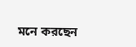মনে করছেন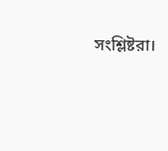সংশ্লিষ্টরা।